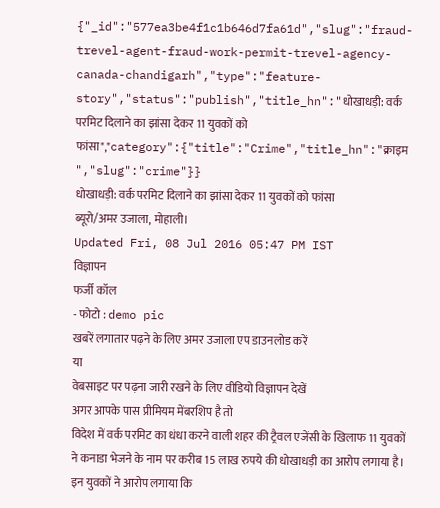{"_id":"577ea3be4f1c1b646d7fa61d","slug":"fraud-trevel-agent-fraud-work-permit-trevel-agency-canada-chandigarh","type":"feature-story","status":"publish","title_hn":"धोखाधड़ी: वर्क परमिट दिलाने का झांसा देकर 11 युवकों को फांसा","category":{"title":"Crime","title_hn":"क्राइम ","slug":"crime"}}
धोखाधड़ी: वर्क परमिट दिलाने का झांसा देकर 11 युवकों को फांसा
ब्यूरो/अमर उजाला, मोहाली।
Updated Fri, 08 Jul 2016 05:47 PM IST
विज्ञापन
फर्जी कॉल
- फोटो : demo pic
खबरें लगातार पढ़ने के लिए अमर उजाला एप डाउनलोड करें
या
वेबसाइट पर पढ़ना जारी रखने के लिए वीडियो विज्ञापन देखें
अगर आपके पास प्रीमियम मेंबरशिप है तो
विदेश में वर्क परमिट का धंधा करने वाली शहर की ट्रैवल एजेंसी के खिलाफ 11 युवकों ने कनाडा भेजने के नाम पर करीब 15 लाख रुपये की धोखाधड़ी का आरोप लगाया है। इन युवकों ने आरोप लगाया कि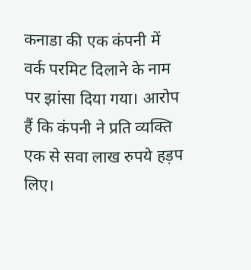कनाडा की एक कंपनी में वर्क परमिट दिलाने के नाम पर झांसा दिया गया। आरोप हैं कि कंपनी ने प्रति व्यक्ति एक से सवा लाख रुपये हड़प लिए।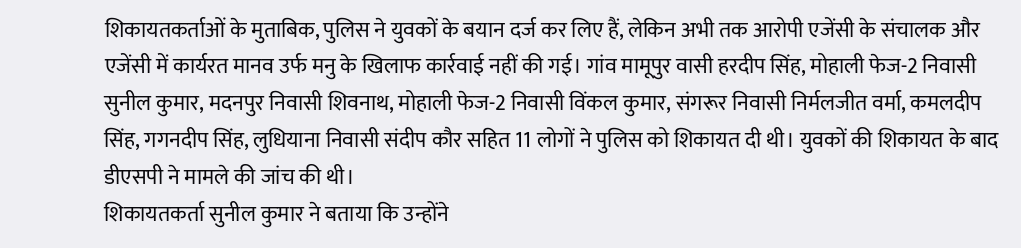शिकायतकर्ताओं के मुताबिक, पुलिस ने युवकों के बयान दर्ज कर लिए हैं, लेकिन अभी तक आरोपी एजेंसी के संचालक और एजेंसी में कार्यरत मानव उर्फ मनु के खिलाफ कार्रवाई नहीं की गई। गांव मामूपुर वासी हरदीप सिंह, मोहाली फेज-2 निवासी सुनील कुमार, मदनपुर निवासी शिवनाथ, मोहाली फेज-2 निवासी विंकल कुमार, संगरूर निवासी निर्मलजीत वर्मा, कमलदीप सिंह, गगनदीप सिंह, लुधियाना निवासी संदीप कौर सहित 11 लोगों ने पुलिस को शिकायत दी थी। युवकों की शिकायत के बाद डीएसपी ने मामले की जांच की थी।
शिकायतकर्ता सुनील कुमार ने बताया कि उन्होंने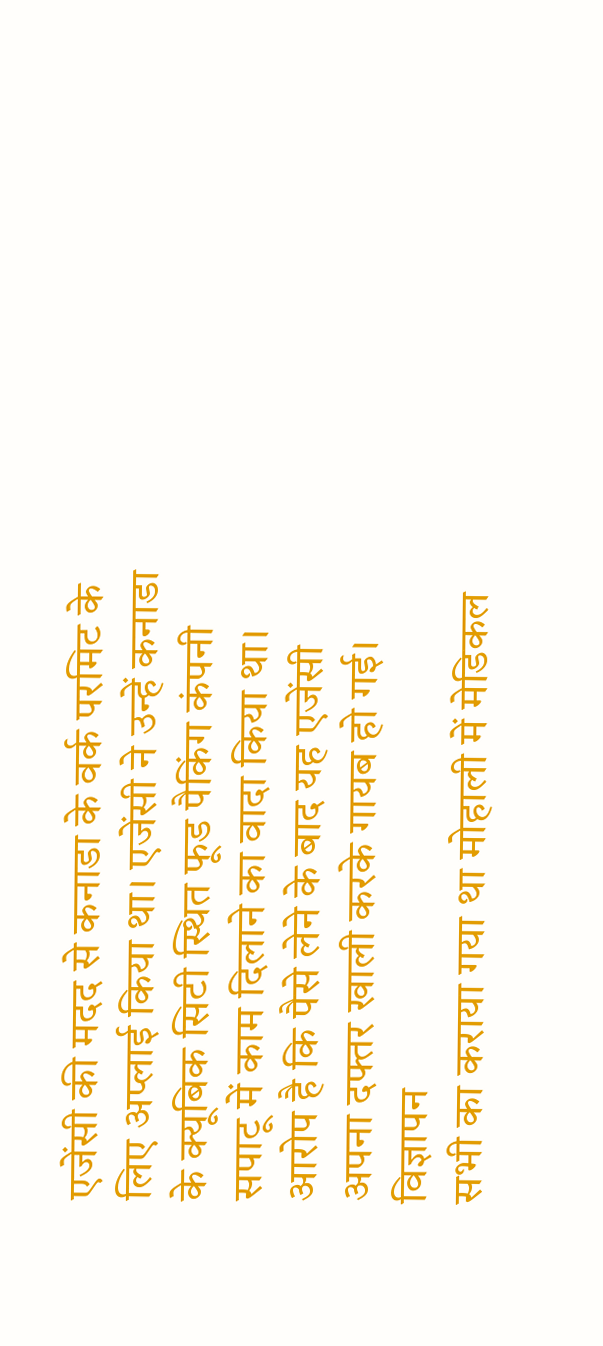एजेंसी की मदद से कनाडा के वर्क परमिट के लिए अप्लाई किया था। एजेंसी ने उन्हें कनाडा के क्यूबिक सिटी स्थित फूड पैकिंग कंपनी सपाटू में काम दिलाने का वादा किया था। आरोप है कि पैसे लेने के बाद यह एजेंसी अपना दफ्तर खाली करके गायब हो गई।
विज्ञापन
सभी का कराया गया था मोहाली में मेडिकल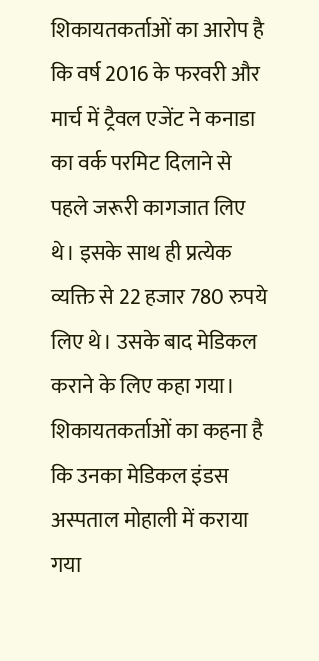शिकायतकर्ताओं का आरोप है कि वर्ष 2016 के फरवरी और मार्च में ट्रैवल एजेंट ने कनाडा का वर्क परमिट दिलाने से पहले जरूरी कागजात लिए थे। इसके साथ ही प्रत्येक व्यक्ति से 22 हजार 780 रुपये लिए थे। उसके बाद मेडिकल कराने के लिए कहा गया। शिकायतकर्ताओं का कहना है कि उनका मेडिकल इंडस अस्पताल मोहाली में कराया गया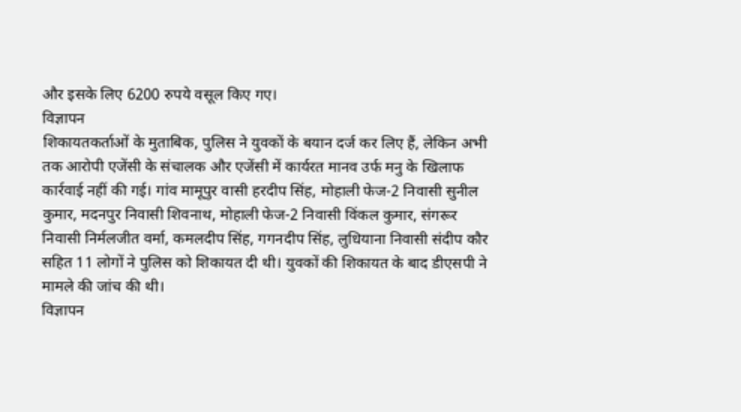और इसके लिए 6200 रुपये वसूल किए गए।
विज्ञापन
शिकायतकर्ताओं के मुताबिक, पुलिस ने युवकों के बयान दर्ज कर लिए हैं, लेकिन अभी तक आरोपी एजेंसी के संचालक और एजेंसी में कार्यरत मानव उर्फ मनु के खिलाफ कार्रवाई नहीं की गई। गांव मामूपुर वासी हरदीप सिंह, मोहाली फेज-2 निवासी सुनील कुमार, मदनपुर निवासी शिवनाथ, मोहाली फेज-2 निवासी विंकल कुमार, संगरूर निवासी निर्मलजीत वर्मा, कमलदीप सिंह, गगनदीप सिंह, लुधियाना निवासी संदीप कौर सहित 11 लोगों ने पुलिस को शिकायत दी थी। युवकों की शिकायत के बाद डीएसपी ने मामले की जांच की थी।
विज्ञापन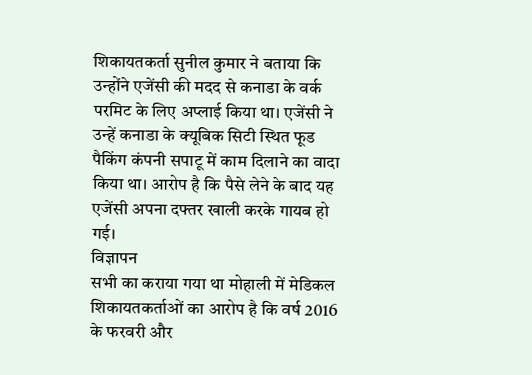शिकायतकर्ता सुनील कुमार ने बताया कि उन्होंने एजेंसी की मदद से कनाडा के वर्क परमिट के लिए अप्लाई किया था। एजेंसी ने उन्हें कनाडा के क्यूबिक सिटी स्थित फूड पैकिंग कंपनी सपाटू में काम दिलाने का वादा किया था। आरोप है कि पैसे लेने के बाद यह एजेंसी अपना दफ्तर खाली करके गायब हो गई।
विज्ञापन
सभी का कराया गया था मोहाली में मेडिकल
शिकायतकर्ताओं का आरोप है कि वर्ष 2016 के फरवरी और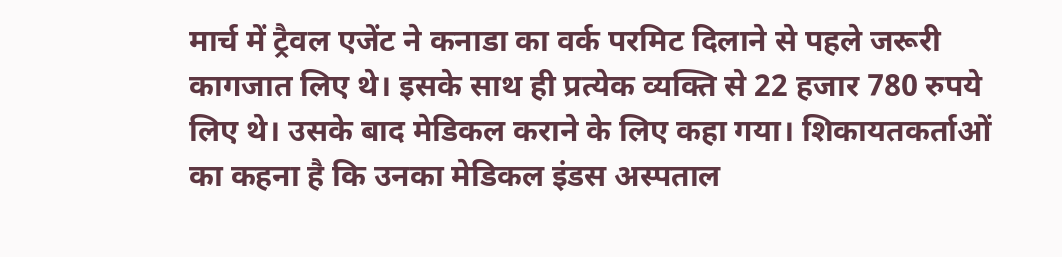मार्च में ट्रैवल एजेंट ने कनाडा का वर्क परमिट दिलाने से पहले जरूरी कागजात लिए थे। इसके साथ ही प्रत्येक व्यक्ति से 22 हजार 780 रुपये लिए थे। उसके बाद मेडिकल कराने के लिए कहा गया। शिकायतकर्ताओं का कहना है कि उनका मेडिकल इंडस अस्पताल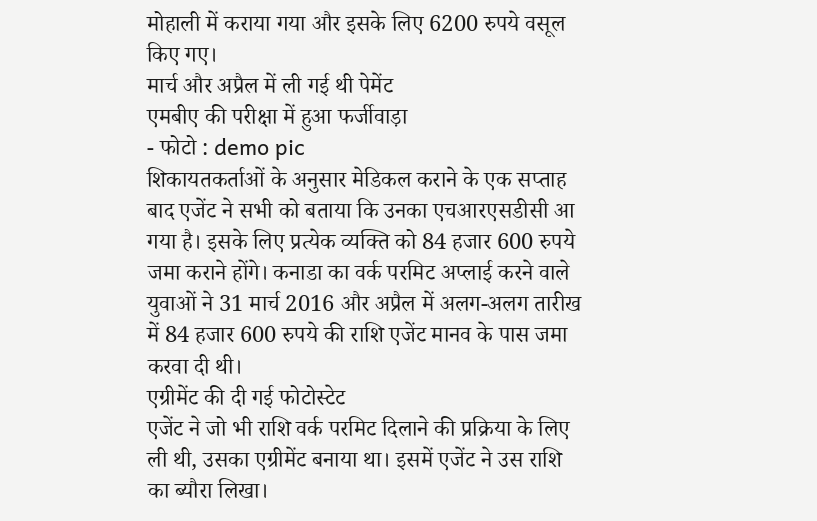मोहाली में कराया गया और इसके लिए 6200 रुपये वसूल किए गए।
मार्च और अप्रैल में ली गई थी पेमेंट
एमबीए की परीक्षा में हुआ फर्जीवाड़ा
- फोटो : demo pic
शिकायतकर्ताओं के अनुसार मेडिकल कराने के एक सप्ताह बाद एजेंट ने सभी को बताया कि उनका एचआरएसडीसी आ गया है। इसके लिए प्रत्येक व्यक्ति को 84 हजार 600 रुपये जमा कराने होंगे। कनाडा का वर्क परमिट अप्लाई करने वाले युवाओं ने 31 मार्च 2016 और अप्रैल में अलग-अलग तारीख में 84 हजार 600 रुपये की राशि एजेंट मानव के पास जमा करवा दी थी।
एग्रीमेंट की दी गई फोटोस्टेट
एजेंट ने जो भी राशि वर्क परमिट दिलाने की प्रक्रिया के लिए ली थी, उसका एग्रीमेंट बनाया था। इसमें एजेंट ने उस राशि का ब्यौरा लिखा।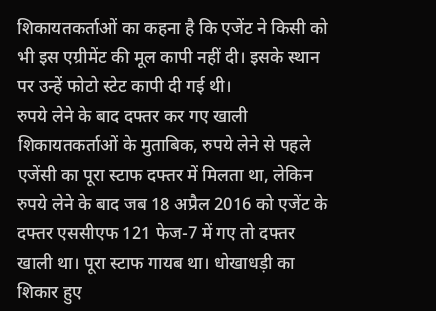शिकायतकर्ताओं का कहना है कि एजेंट ने किसी को भी इस एग्रीमेंट की मूल कापी नहीं दी। इसके स्थान पर उन्हें फोटो स्टेट कापी दी गई थी।
रुपये लेने के बाद दफ्तर कर गए खाली
शिकायतकर्ताओं के मुताबिक, रुपये लेने से पहले एजेंसी का पूरा स्टाफ दफ्तर में मिलता था, लेकिन रुपये लेने के बाद जब 18 अप्रैल 2016 को एजेंट के दफ्तर एससीएफ 121 फेज-7 में गए तो दफ्तर खाली था। पूरा स्टाफ गायब था। धोखाधड़ी का शिकार हुए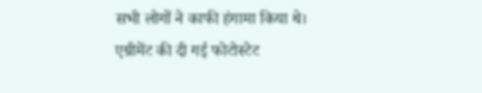सभी लोगों ने काफी हंगामा किया थे।
एग्रीमेंट की दी गई फोटोस्टेट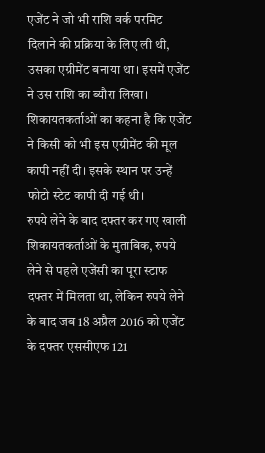एजेंट ने जो भी राशि वर्क परमिट दिलाने की प्रक्रिया के लिए ली थी, उसका एग्रीमेंट बनाया था। इसमें एजेंट ने उस राशि का ब्यौरा लिखा। शिकायतकर्ताओं का कहना है कि एजेंट ने किसी को भी इस एग्रीमेंट की मूल कापी नहीं दी। इसके स्थान पर उन्हें फोटो स्टेट कापी दी गई थी।
रुपये लेने के बाद दफ्तर कर गए खाली
शिकायतकर्ताओं के मुताबिक, रुपये लेने से पहले एजेंसी का पूरा स्टाफ दफ्तर में मिलता था, लेकिन रुपये लेने के बाद जब 18 अप्रैल 2016 को एजेंट के दफ्तर एससीएफ 121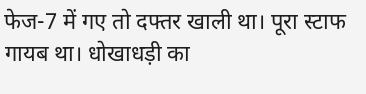फेज-7 में गए तो दफ्तर खाली था। पूरा स्टाफ गायब था। धोखाधड़ी का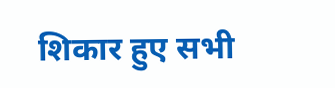शिकार हुए सभी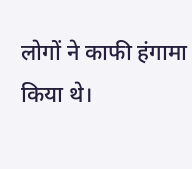लोगों ने काफी हंगामा किया थे।